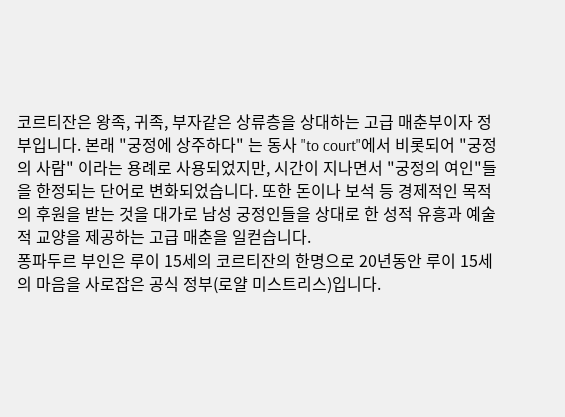코르티잔은 왕족, 귀족, 부자같은 상류층을 상대하는 고급 매춘부이자 정부입니다. 본래 "궁정에 상주하다" 는 동사 "to court"에서 비롯되어 "궁정의 사람" 이라는 용례로 사용되었지만, 시간이 지나면서 "궁정의 여인"들을 한정되는 단어로 변화되었습니다. 또한 돈이나 보석 등 경제적인 목적의 후원을 받는 것을 대가로 남성 궁정인들을 상대로 한 성적 유흥과 예술적 교양을 제공하는 고급 매춘을 일컫습니다.
퐁파두르 부인은 루이 15세의 코르티잔의 한명으로 20년동안 루이 15세의 마음을 사로잡은 공식 정부(로얄 미스트리스)입니다.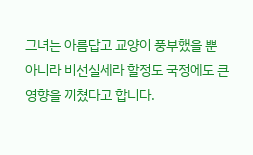그녀는 아름답고 교양이 풍부했을 뿐 아니라 비선실세라 할정도 국정에도 큰 영향을 끼쳤다고 합니다.